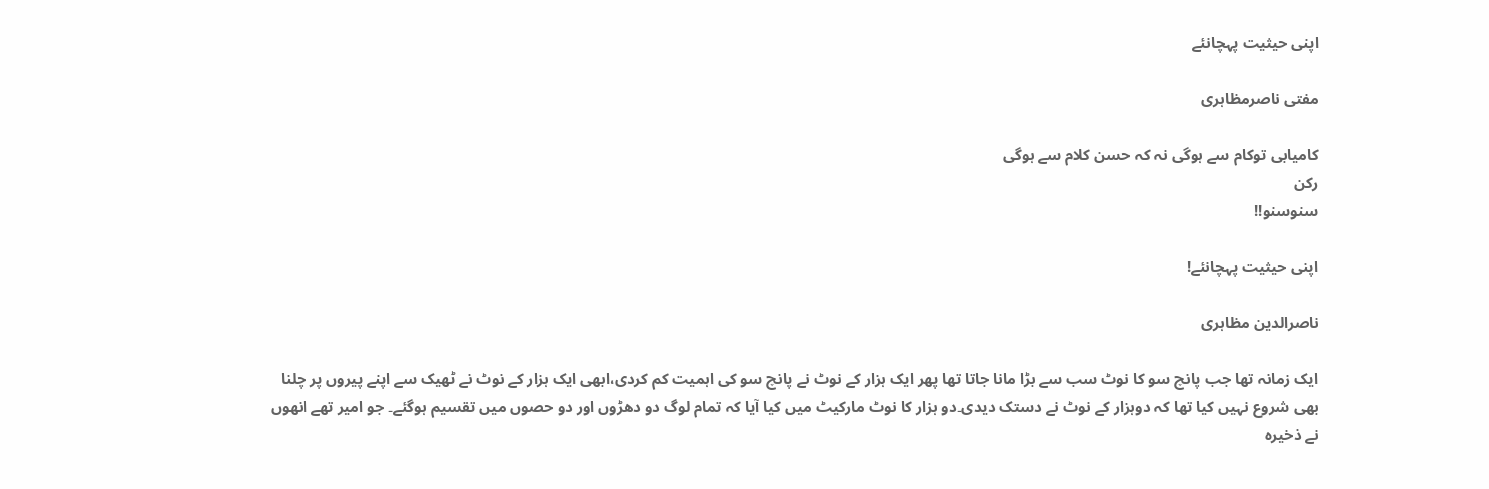اپنی حیثیت پہچانئے

مفتی ناصرمظاہری

کامیابی توکام سے ہوگی نہ کہ حسن کلام سے ہوگی
رکن
سنوسنو!!

اپنی حیثیت پہچانئے!

ناصرالدین مظاہری

ایک زمانہ تھا جب پانچ سو کا نوٹ سب سے بڑا مانا جاتا تھا پھر ایک ہزار کے نوٹ نے پانچ سو کی اہمیت کم کردی،ابھی ایک ہزار کے نوٹ نے ٹھیک سے اپنے پیروں پر چلنا بھی شروع نہیں کیا تھا کہ دوہزار کے نوٹ نے دستک دیدی۔دو ہزار کا نوٹ مارکیٹ میں کیا آیا کہ تمام لوگ دو دھڑوں اور دو حصوں میں تقسیم ہوگئے۔ جو امیر تھے انھوں نے ذخیرہ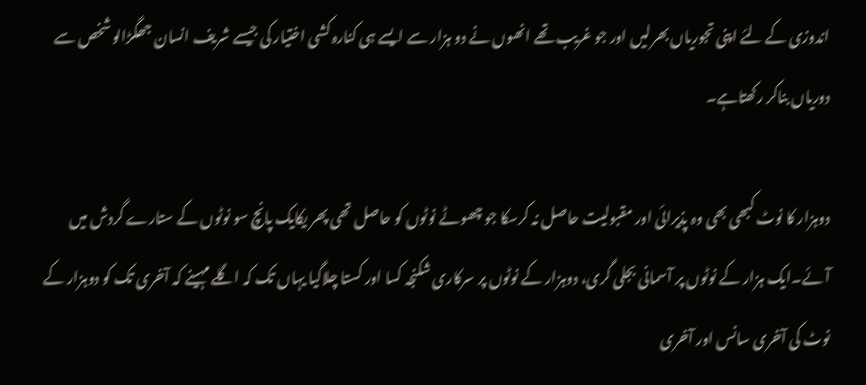اندوزی کے لئے اپنی تجوریاں بھرلیں اور جو غریب تھے انھوں نے دو ہزار سے ایسے ہی کنارہ کشی اختیار کی جیسے شریف انسان جھگڑالو شخص سے دوریاں بناکر رکھتاہے۔

دوہزار کا نوٹ کبھی بھی وہ پذیرائی اور مقبولیت حاصل نہ کرسکا جو چھوٹے نوٹوں کو حاصل تھی پھر یکایک پانچ سو نوٹوں کے ستارے گردش میں آئے۔ایک ہزار کے نوٹوں پر آسمانی بجلی گری، دوہزار کے نوٹوں پر سرکاری شکنجہ کسا اور کستا چلاگیا یہاں تک کہ اگلے مہینے کہ آخری تک کو دوہزار کے نوٹ کی آخری سانس اور آخری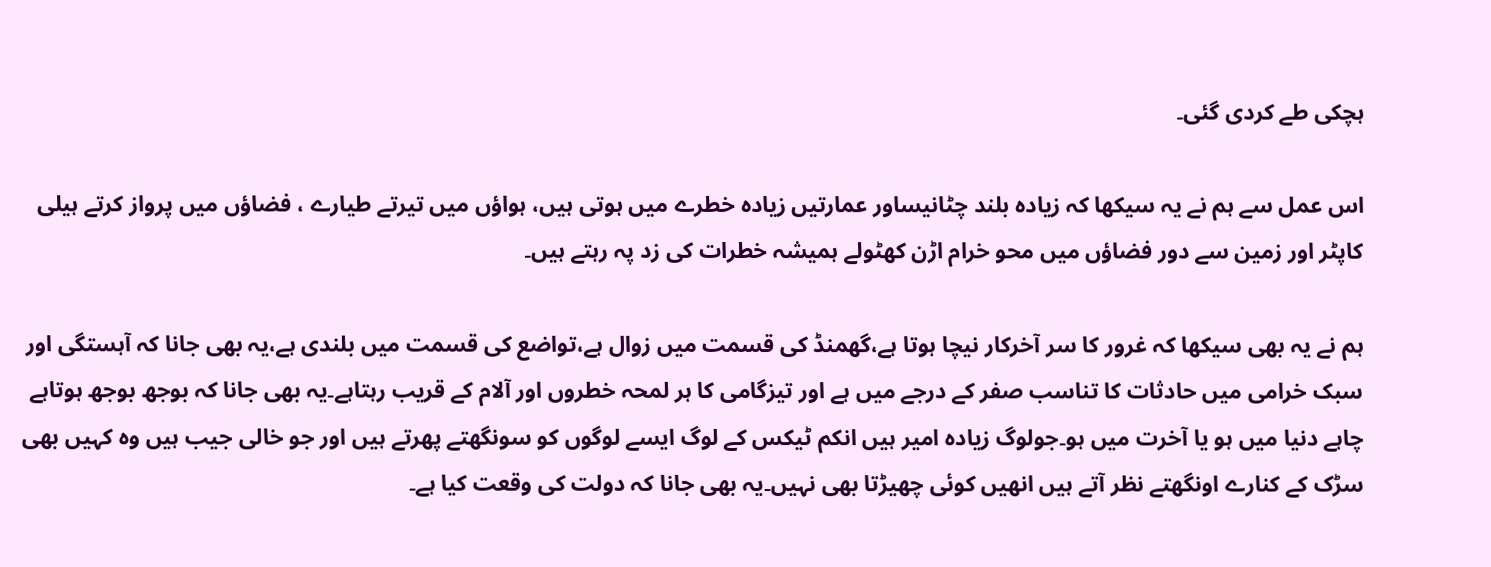ہچکی طے کردی گئی۔

اس عمل سے ہم نے یہ سیکھا کہ زیادہ بلند چٹانیساور عمارتیں زیادہ خطرے میں ہوتی ہیں، ہواؤں میں تیرتے طیارے ، فضاؤں میں پرواز کرتے ہیلی کاپٹر اور زمین سے دور فضاؤں میں محو خرام اڑن کھٹولے ہمیشہ خطرات کی زد پہ رہتے ہیں۔

ہم نے یہ بھی سیکھا کہ غرور کا سر آخرکار نیچا ہوتا ہے،گھمنڈ کی قسمت میں زوال ہے،تواضع کی قسمت میں بلندی ہے،یہ بھی جانا کہ آہستگی اور سبک خرامی میں حادثات کا تناسب صفر کے درجے میں ہے اور تیزگامی کا ہر لمحہ خطروں اور آلام کے قریب رہتاہے۔یہ بھی جانا کہ بوجھ بوجھ ہوتاہے چاہے دنیا میں ہو یا آخرت میں ہو۔جولوگ زیادہ امیر ہیں انکم ٹیکس کے لوگ ایسے لوگوں کو سونگھتے پھرتے ہیں اور جو خالی جیب ہیں وہ کہیں بھی سڑک کے کنارے اونگھتے نظر آتے ہیں انھیں کوئی چھیڑتا بھی نہیں۔یہ بھی جانا کہ دولت کی وقعت کیا ہے۔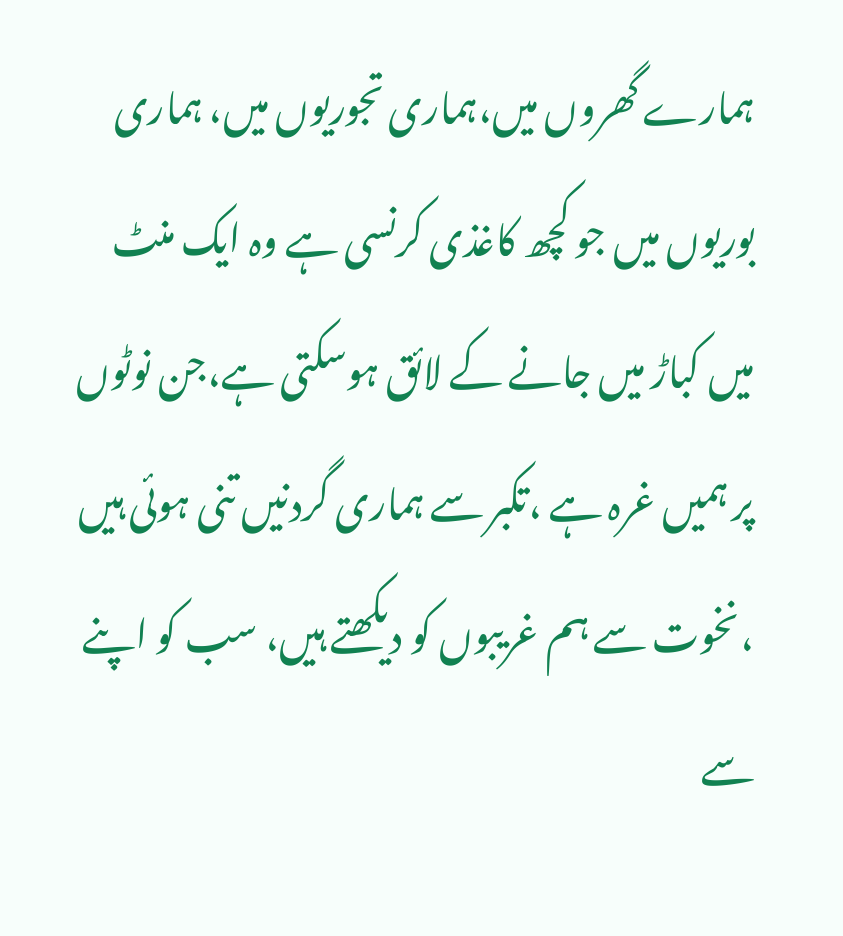ہمارے گھروں میں،ہماری تجوریوں میں، ہماری بوریوں میں جو کچھ کاغذی کرنسی ہے وہ ایک منٹ میں کباڑ میں جانے کے لائق ہوسکتی ہے،جن نوٹوں پر ہمیں غرہ ہے ،تکبر سے ہماری گردنیں تنی ہوئی ہیں ،نخوت سے ہم غریبوں کو دیکھتے ہیں، سب کو اپنے سے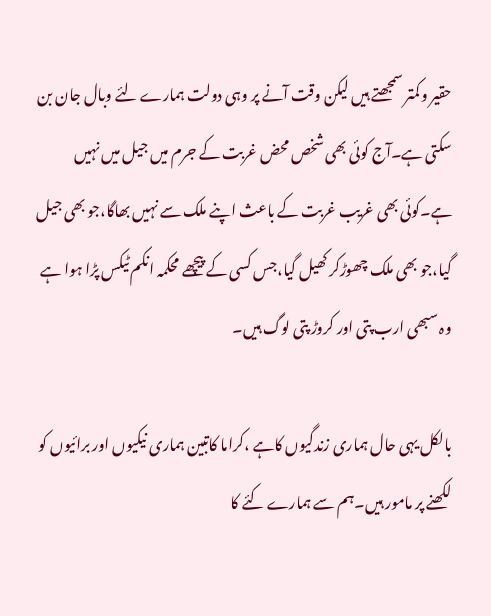حقیر وکمتر سمجھتے ہیں لیکن وقت آنے پر وہی دولت ہمارے لئے وبال جان بن سکتی ہے۔آج کوئی بھی شخص محض غربت کے جرم میں جیل میں نہیں ہے۔کوئی بھی غریب غربت کے باعث اپنے ملک سے نہیں بھاگا،جو بھی جیل گیا،جو بھی ملک چھوڑکر کھیل گیا،جس کسی کے پیچھے محکمہ انکم ٹیکس پڑا ہوا ہے وہ سبھی ارب پتی اور کروڑ پتی لوگ ہیں۔

بالکل یہی حال ہماری زندگیوں کاہے ،کراما کاتبین ہماری نیکیوں اور برائیوں کو لکھنے پر مامور ہیں۔ہم سے ہمارے کئے کا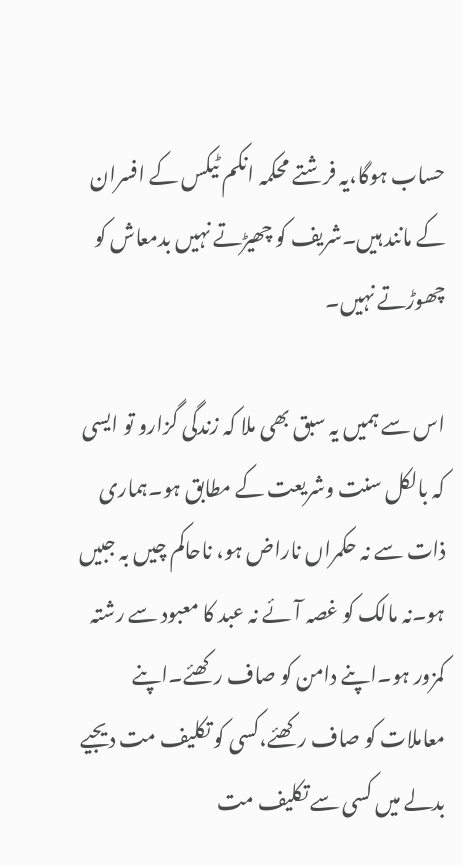حساب ہوگا،یہ فرشتے محکمہ انکم ٹیکس کے افسران کے مانند ہیں۔شریف کو چھیڑتے نہیں بدمعاش کو چھوڑتے نہیں۔

اس سے ہمیں یہ سبق بھی ملا کہ زندگی گزارو تو ایسی کہ بالکل سنت وشریعت کے مطابق ہو۔ہماری ذات سے نہ حکمراں ناراض ہو، ناحاکم چیں بہ جبیں ہو۔نہ مالک کو غصہ آئے نہ عبد کا معبود سے رشتہ کمزور ہو۔اپنے دامن کو صاف رکھئے۔اپنے معاملات کو صاف رکھئے،کسی کو تکلیف مت دیجیے بدلے میں کسی سے تکلیف مت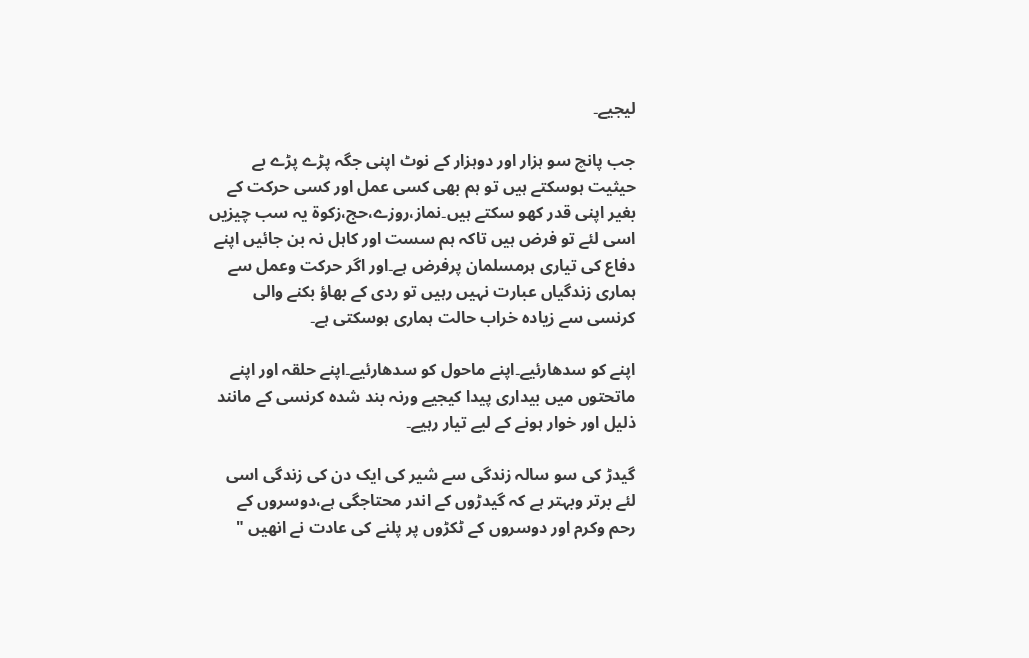لیجیے۔

جب پانچ سو ہزار اور دوہزار کے نوٹ اپنی جگہ پڑے پڑے بے حیثیت ہوسکتے ہیں تو ہم بھی کسی عمل اور کسی حرکت کے بغیر اپنی قدر کھو سکتے ہیں۔نماز،روزے،حج،زکوۃ یہ سب چیزیں اسی لئے تو فرض ہیں تاکہ ہم سست اور کاہل نہ بن جائیں اپنے دفاع کی تیاری ہرمسلمان پرفرض ہے۔اور اگر حرکت وعمل سے ہماری زندگیاں عبارت نہیں رہیں تو ردی کے بھاؤ بکنے والی کرنسی سے زیادہ خراب حالت ہماری ہوسکتی ہے۔

اپنے کو سدھارئیے۔اپنے ماحول کو سدھارئیے۔اپنے حلقہ اور اپنے ماتحتوں میں بیداری پیدا کیجیے ورنہ بند شدہ کرنسی کے مانند ذلیل اور خوار ہونے کے لیے تیار رہیے۔

گیدڑ کی سو سالہ زندگی سے شیر کی ایک دن کی زندگی اسی لئے برتر وبہتر ہے کہ گیدڑوں کے اندر محتاجگی ہے،دوسروں کے رحم وکرم اور دوسروں کے ٹکڑوں پر پلنے کی عادت نے انھیں "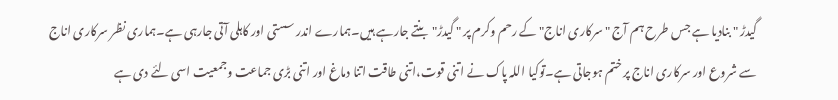گیدڑ " بنادیا ہے جس طرح ہم آج "سرکاری اناج" کے رحم وکرم پر " گیدڑ"بنتے جارہے ہیں۔ہمارے اندر سستی اور کاہلی آتی جارہی ہے۔ہماری نظر سرکاری اناج سے شروع اور سرکاری اناج پر ختم ہوجاتی ہے۔توکیا اللہ پاک نے اتنی قوت،اتنی طاقت اتنا دماغ اور اتنی بڑی جماعت وجمعیت اسی لئے دی ہے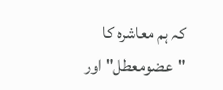کہ ہم معاشرہ کا "عضومعطل" اور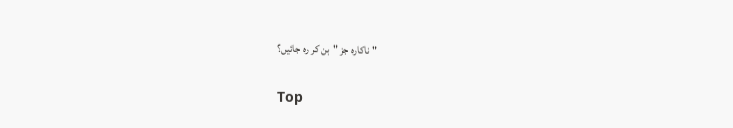"ناکارہ جز "بن کر رہ جائیں؟

Top